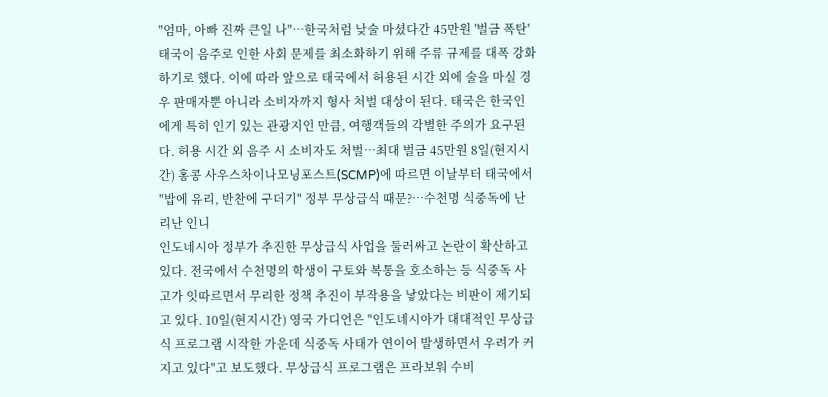"엄마, 아빠 진짜 큰일 나"…한국처럼 낮술 마셨다간 45만원 '벌금 폭탄'
태국이 음주로 인한 사회 문제를 최소화하기 위해 주류 규제를 대폭 강화하기로 했다. 이에 따라 앞으로 태국에서 허용된 시간 외에 술을 마실 경우 판매자뿐 아니라 소비자까지 형사 처벌 대상이 된다. 태국은 한국인에게 특히 인기 있는 관광지인 만큼, 여행객들의 각별한 주의가 요구된다. 허용 시간 외 음주 시 소비자도 처벌…최대 벌금 45만원 8일(현지시간) 홍콩 사우스차이나모닝포스트(SCMP)에 따르면 이날부터 태국에서
"밥에 유리, 반찬에 구더기" 정부 무상급식 때문?…수천명 식중독에 난리난 인니
인도네시아 정부가 추진한 무상급식 사업을 둘러싸고 논란이 확산하고 있다. 전국에서 수천명의 학생이 구토와 복통을 호소하는 등 식중독 사고가 잇따르면서 무리한 정책 추진이 부작용을 낳았다는 비판이 제기되고 있다. 10일(현지시간) 영국 가디언은 "인도네시아가 대대적인 무상급식 프로그램 시작한 가운데 식중독 사태가 연이어 발생하면서 우려가 커지고 있다"고 보도했다. 무상급식 프로그램은 프라보워 수비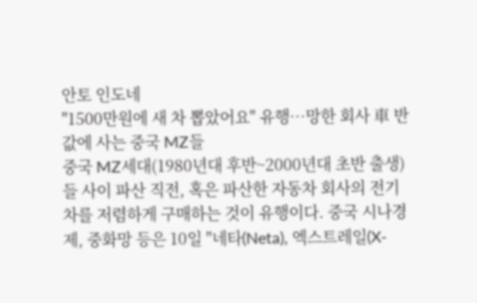안토 인도네
"1500만원에 새 차 뽑았어요" 유행…망한 회사 車 반값에 사는 중국 MZ들
중국 MZ세대(1980년대 후반~2000년대 초반 출생)들 사이 파산 직전, 혹은 파산한 자동차 회사의 전기차를 저렴하게 구매하는 것이 유행이다. 중국 시나경제, 중화망 등은 10일 "네타(Neta), 엑스트레일(X-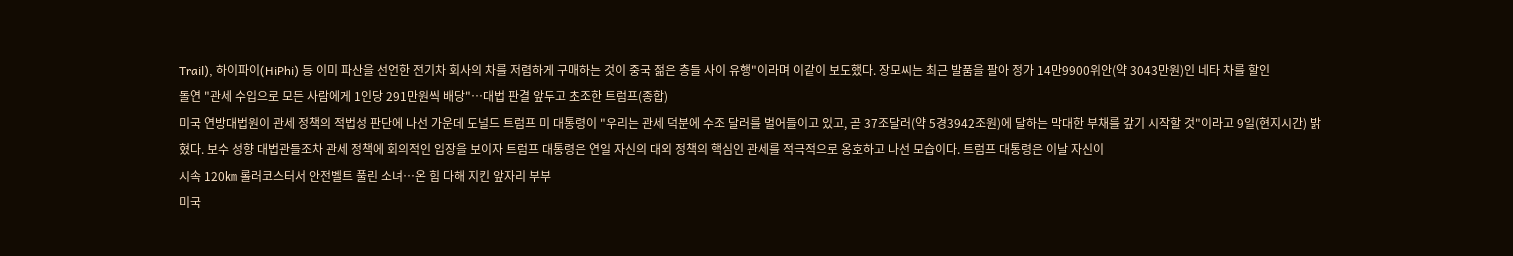Trail), 하이파이(HiPhi) 등 이미 파산을 선언한 전기차 회사의 차를 저렴하게 구매하는 것이 중국 젊은 층들 사이 유행"이라며 이같이 보도했다. 장모씨는 최근 발품을 팔아 정가 14만9900위안(약 3043만원)인 네타 차를 할인
돌연 "관세 수입으로 모든 사람에게 1인당 291만원씩 배당"…대법 판결 앞두고 초조한 트럼프(종합)
미국 연방대법원이 관세 정책의 적법성 판단에 나선 가운데 도널드 트럼프 미 대통령이 "우리는 관세 덕분에 수조 달러를 벌어들이고 있고, 곧 37조달러(약 5경3942조원)에 달하는 막대한 부채를 갚기 시작할 것"이라고 9일(현지시간) 밝혔다. 보수 성향 대법관들조차 관세 정책에 회의적인 입장을 보이자 트럼프 대통령은 연일 자신의 대외 정책의 핵심인 관세를 적극적으로 옹호하고 나선 모습이다. 트럼프 대통령은 이날 자신이
시속 120㎞ 롤러코스터서 안전벨트 풀린 소녀…온 힘 다해 지킨 앞자리 부부
미국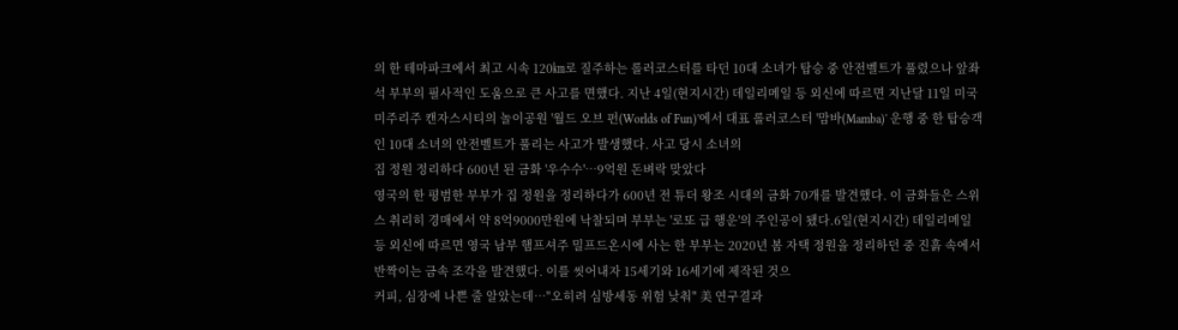의 한 테마파크에서 최고 시속 120㎞로 질주하는 롤러코스터를 타던 10대 소녀가 탑승 중 안전벨트가 풀렸으나 앞좌석 부부의 필사적인 도움으로 큰 사고를 면했다. 지난 4일(현지시간) 데일리메일 등 외신에 따르면 지난달 11일 미국 미주리주 캔자스시티의 놀이공원 '월드 오브 펀(Worlds of Fun)'에서 대표 롤러코스터 '맘바(Mamba)' 운행 중 한 탑승객인 10대 소녀의 안전벨트가 풀리는 사고가 발생했다. 사고 당시 소녀의
집 정원 정리하다 600년 된 금화 '우수수'…9억원 돈벼락 맞았다
영국의 한 평범한 부부가 집 정원을 정리하다가 600년 전 튜더 왕조 시대의 금화 70개를 발견했다. 이 금화들은 스위스 취리히 경매에서 약 8억9000만원에 낙찰되며 부부는 '로또 급 행운'의 주인공이 됐다.6일(현지시간) 데일리메일 등 외신에 따르면 영국 남부 햄프셔주 밀프드온시에 사는 한 부부는 2020년 봄 자택 정원을 정리하던 중 진흙 속에서 반짝이는 금속 조각을 발견했다. 이를 씻어내자 15세기와 16세기에 제작된 것으
커피, 심장에 나쁜 줄 알았는데…"오히려 심방세동 위험 낮춰" 美 연구결과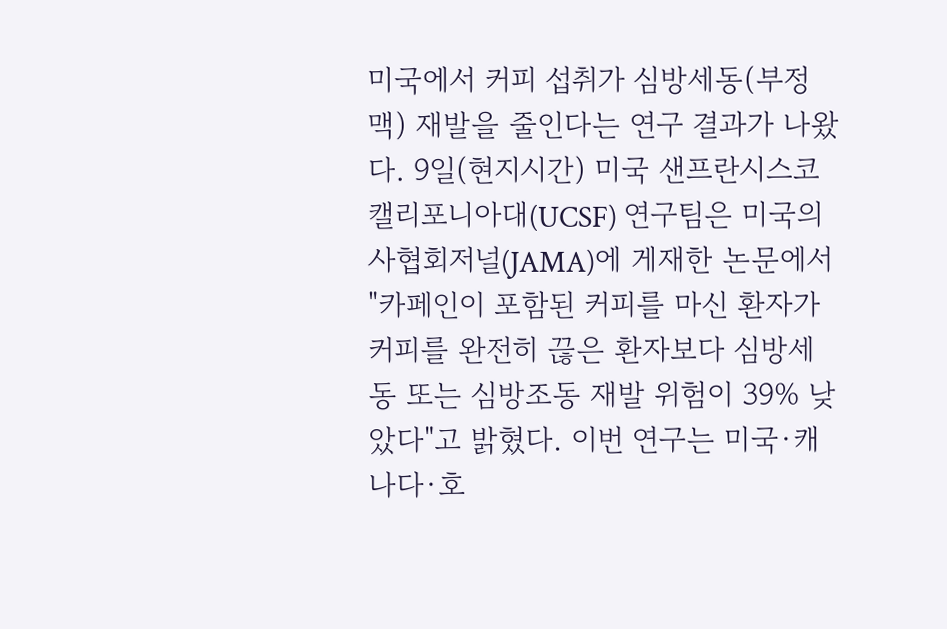미국에서 커피 섭취가 심방세동(부정맥) 재발을 줄인다는 연구 결과가 나왔다. 9일(현지시간) 미국 샌프란시스코 캘리포니아대(UCSF) 연구팀은 미국의사협회저널(JAMA)에 게재한 논문에서 "카페인이 포함된 커피를 마신 환자가 커피를 완전히 끊은 환자보다 심방세동 또는 심방조동 재발 위험이 39% 낮았다"고 밝혔다. 이번 연구는 미국·캐나다·호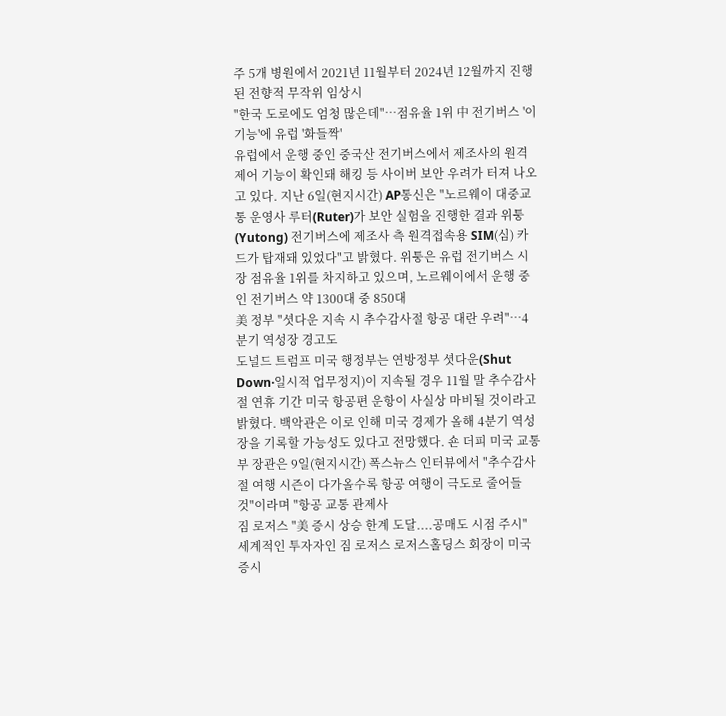주 5개 병원에서 2021년 11월부터 2024년 12월까지 진행된 전향적 무작위 임상시
"한국 도로에도 엄청 많은데"…점유율 1위 中 전기버스 '이 기능'에 유럽 '화들짝'
유럽에서 운행 중인 중국산 전기버스에서 제조사의 원격 제어 기능이 확인돼 해킹 등 사이버 보안 우려가 터져 나오고 있다. 지난 6일(현지시간) AP통신은 "노르웨이 대중교통 운영사 루터(Ruter)가 보안 실험을 진행한 결과 위퉁(Yutong) 전기버스에 제조사 측 원격접속용 SIM(심) 카드가 탑재돼 있었다"고 밝혔다. 위퉁은 유럽 전기버스 시장 점유율 1위를 차지하고 있으며, 노르웨이에서 운행 중인 전기버스 약 1300대 중 850대
美 정부 "셧다운 지속 시 추수감사절 항공 대란 우려"…4분기 역성장 경고도
도널드 트럼프 미국 행정부는 연방정부 셧다운(Shut Down·일시적 업무정지)이 지속될 경우 11월 말 추수감사절 연휴 기간 미국 항공편 운항이 사실상 마비될 것이라고 밝혔다. 백악관은 이로 인해 미국 경제가 올해 4분기 역성장을 기록할 가능성도 있다고 전망했다. 숀 더피 미국 교통부 장관은 9일(현지시간) 폭스뉴스 인터뷰에서 "추수감사절 여행 시즌이 다가올수록 항공 여행이 극도로 줄어들 것"이라며 "항공 교통 관제사
짐 로저스 "美 증시 상승 한계 도달....공매도 시점 주시"
세계적인 투자자인 짐 로저스 로저스홀딩스 회장이 미국 증시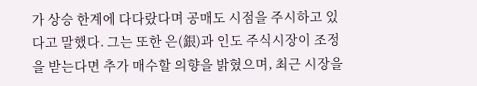가 상승 한계에 다다랐다며 공매도 시점을 주시하고 있다고 말했다. 그는 또한 은(銀)과 인도 주식시장이 조정을 받는다면 추가 매수할 의향을 밝혔으며, 최근 시장을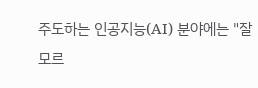주도하는 인공지능(AI) 분야에는 "잘 모르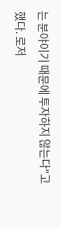는 분야이기 때문에 투자하지 않는다"고 했다. 로저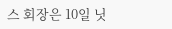스 회장은 10일 닛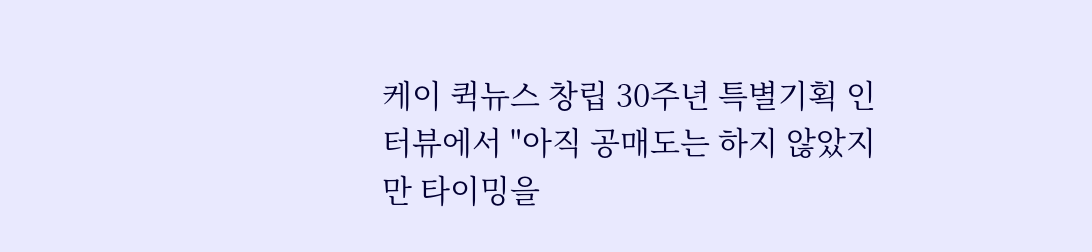케이 퀵뉴스 창립 30주년 특별기획 인터뷰에서 "아직 공매도는 하지 않았지만 타이밍을